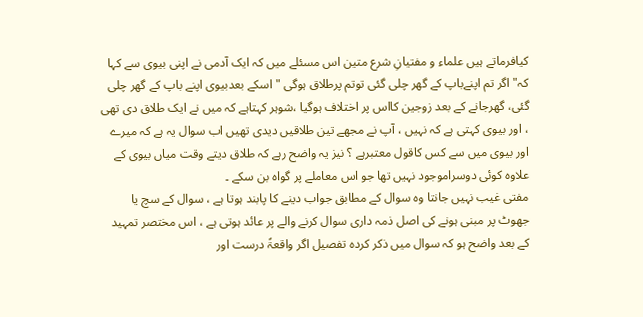کیافرماتے ہیں علماء و مفتیانِ شرع متین اس مسئلے میں کہ ایک آدمی نے اپنی بیوی سے کہا کہ" اگر تم اپنےباپ کے گھر چلی گئی توتم پرطلاق ہوگی " اسکے بعدبیوی اپنے باپ کے گھر چلی گئی، گھرجانے کے بعد زوجین کااس پر اختلاف ہوگیا ،شوہر کہتاہے کہ میں نے ایک طلاق دی تھی ، اور بیوی کہتی ہے کہ نہیں ، آپ نے مجھے تین طلاقیں دیدی تھیں اب سوال یہ ہے کہ میرے اور بیوی میں سے کس کاقول معتبرہے ؟ نیز یہ واضح رہے کہ طلاق دیتے وقت میاں بیوی کے علاوہ کوئی دوسراموجود نہیں تھا جو اس معاملے پر گواہ بن سکے ۔
مفتی غیب نہیں جانتا وہ سوال کے مطابق جواب دینے کا پابند ہوتا ہے ، سوال کے سچ یا جھوٹ پر مبنی ہونے کی اصل ذمہ داری سوال کرنے والے پر عائد ہوتی ہے ، اس مختصر تمہید کے بعد واضح ہو کہ سوال میں ذکر کردہ تفصیل اگر واقعۃً درست اور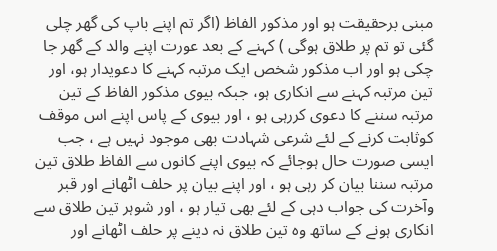مبنی برحقیقت ہو اور مذکور الفاظ (اگر تم اپنے باپ کی گھر چلی گئی تو تم پر طلاق ہوگی ) کہنے کے بعد عورت اپنے والد کے گھر جا چکی ہو اور اب مذکور شخص ایک مرتبہ کہنے کا دعویدار ہو، اور تین مرتبہ کہنے سے انکاری ہو، جبکہ بیوی مذکور الفاظ کے تین مرتبہ سننے کا دعوی کررہی ہو ، اور بیوی کے پاس اپنے اس موقف کوثابت کرنے کے لئے شرعی شہادت بھی موجود نہیں ہے ، جب ایسی صورت حال ہوجائے کہ بیوی اپنے کانوں سے الفاظ طلاق تین مرتبہ سننا بیان کر رہی ہو ، اور اپنے بیان پر حلف اٹھانے اور قبر وآخرت کی جواب دہی کے لئے بھی تیار ہو ، اور شوہر تین طلاق سے انکاری ہونے کے ساتھ وہ تین طلاق نہ دینے پر حلف اٹھانے اور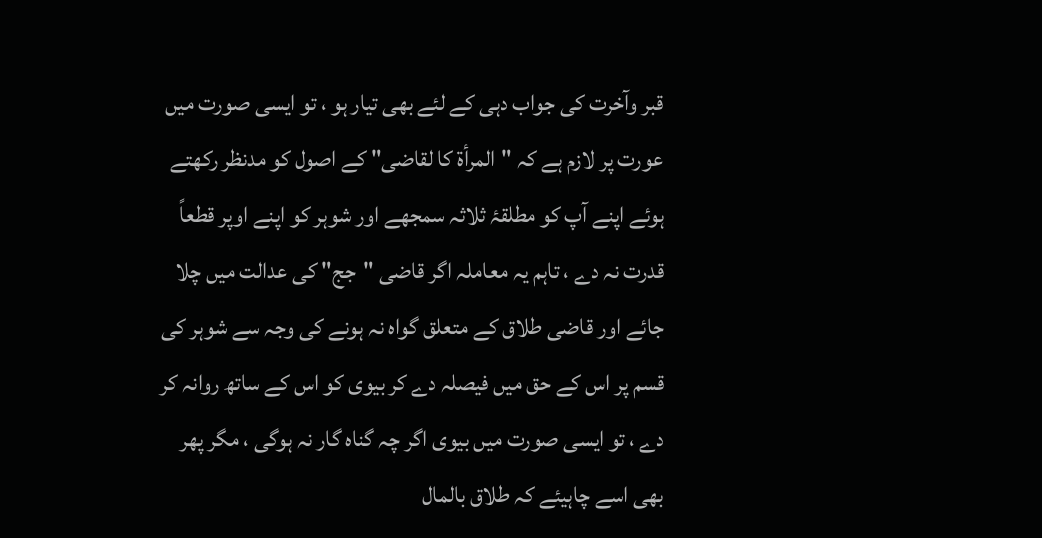قبر وآخرت کی جواب دہی کے لئے بھی تیار ہو ، تو ایسی صورت میں عورت پر لازم ہے کہ "المرأۃ کا لقاضی" کے اصول کو مدنظر رکھتے ہوئے اپنے آپ کو مطلقۂ ثلاثہ سمجھے اور شوہر کو اپنے اوپر قطعاً قدرت نہ دے ، تاہم یہ معاملہ اگر قاضی "جج" کی عدالت میں چلا جائے اور قاضی طلاق کے متعلق گواہ نہ ہونے کی وجہ سے شوہر کی قسم پر اس کے حق میں فیصلہ دے کر بیوی کو اس کے ساتھ روانہ کر دے ، تو ایسی صورت میں بیوی اگر چہ گناہ گار نہ ہوگی ، مگر پھر بھی اسے چاہیئے کہ طلاق بالمال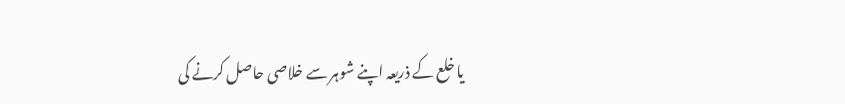یا خلع کے ذریعہ اپنے شوہر سے خلاصی حاصل کرنے کی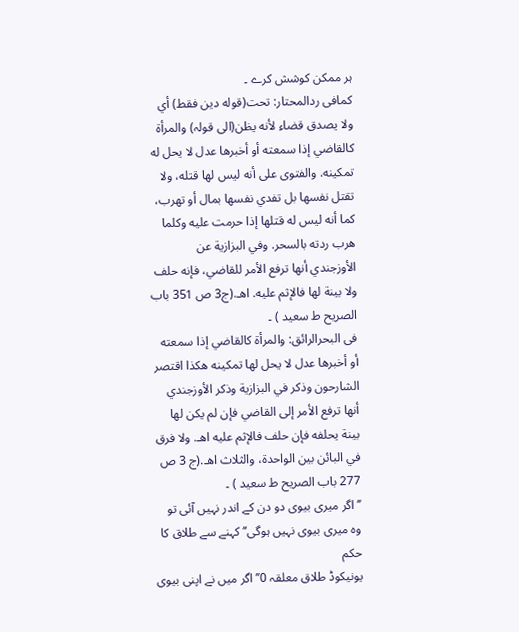ہر ممکن کوشش کرے ۔
کمافی ردالمحتار: تحت(قوله دين فقط) أي ولا يصدق قضاء لأنه يظن(الی قولہ) والمرأة كالقاضي إذا سمعته أو أخبرها عدل لا يحل له تمكينه. والفتوى على أنه ليس لها قتله، ولا تقتل نفسها بل تفدي نفسها بمال أو تهرب، كما أنه ليس له قتلها إذا حرمت عليه وكلما هرب ردته بالسحر. وفي البزازية عن الأوزجندي أنها ترفع الأمر للقاضي، فإنه حلف ولا بينة لها فالإثم عليه. اهـ.(ج3 ص 351 باب الصریح ط سعید ) ۔
فی البحرالرائق: والمرأة كالقاضي إذا سمعته أو أخبرها عدل لا يحل لها تمكينه هكذا اقتصر الشارحون وذكر في البزازية وذكر الأوزجندي أنها ترفع الأمر إلى القاضي فإن لم يكن لها بينة يحلفه فإن حلف فالإثم عليه اهـ. ولا فرق في البائن بين الواحدة، والثلاث اهـ.(ج 3 ص 277 باب الصریح ط سعید ) ۔
’’اگر میری بیوی دو دن کے اندر نہیں آئی تو وہ میری بیوی نہیں ہوگی‘‘ کہنے سے طلاق کا حکم
یونیکوڈ طلاق معلقہ 0’’اگر میں نے اپنی بیوی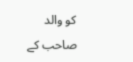کو والد صاحب کے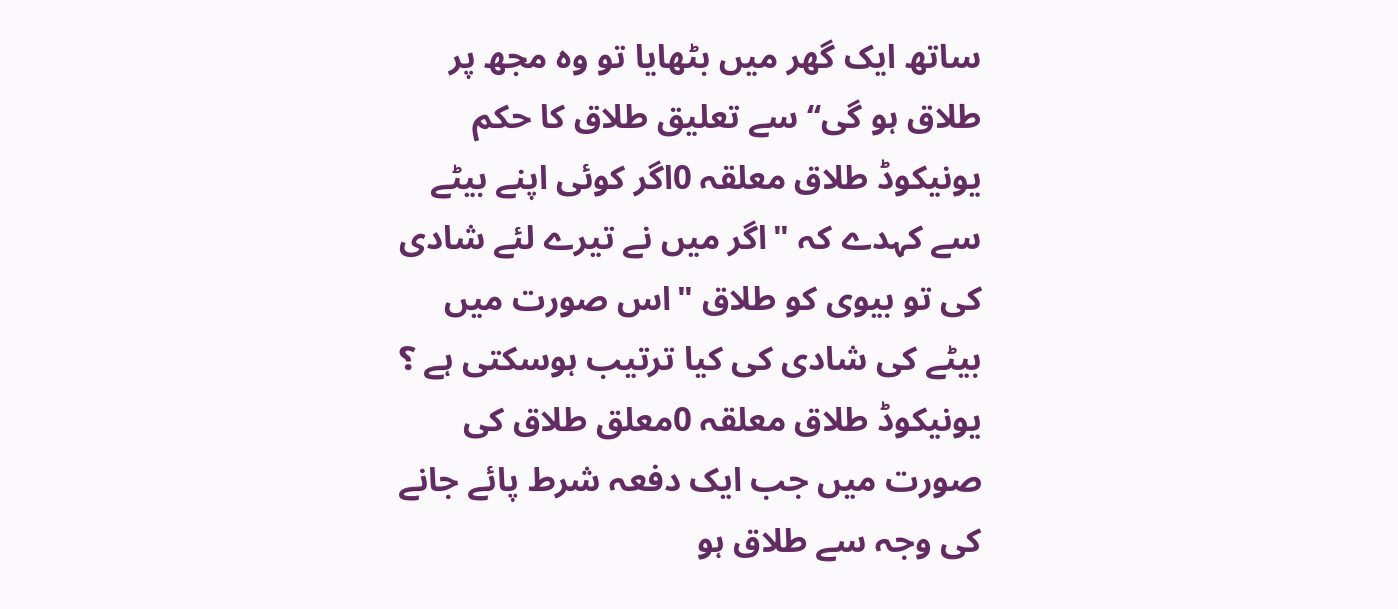ساتھ ایک گھر میں بٹھایا تو وہ مجھ پر طلاق ہو گی‘‘ سے تعلیق طلاق کا حکم
یونیکوڈ طلاق معلقہ 0اگر کوئی اپنے بیٹے سے کہدے کہ "اگر میں نے تیرے لئے شادی کی تو بیوی کو طلاق "اس صورت میں بیٹے کی شادی کی کیا ترتیب ہوسکتی ہے ؟
یونیکوڈ طلاق معلقہ 0معلق طلاق کی صورت میں جب ایک دفعہ شرط پائے جانے کی وجہ سے طلاق ہو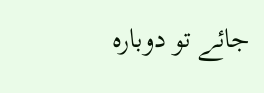جائے تو دوبارہ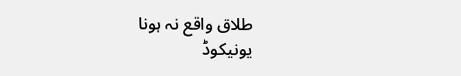طلاق واقع نہ ہونا
یونیکوڈ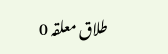طلاق معلقہ 0